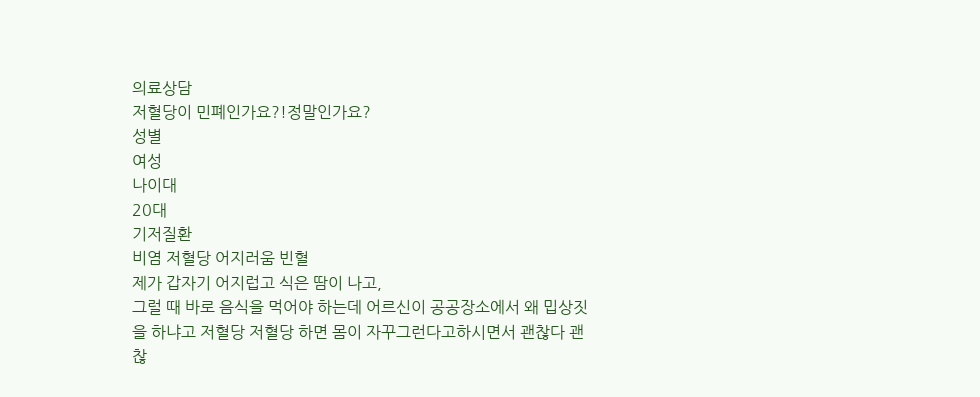의료상담
저혈당이 민폐인가요?!정말인가요?
성별
여성
나이대
20대
기저질환
비염 저혈당 어지러움 빈혈
제가 갑자기 어지럽고 식은 땀이 나고,
그럴 때 바로 음식을 먹어야 하는데 어르신이 공공장소에서 왜 밉상짓을 하냐고 저혈당 저혈당 하면 몸이 자꾸그런다고하시면서 괜찮다 괜찮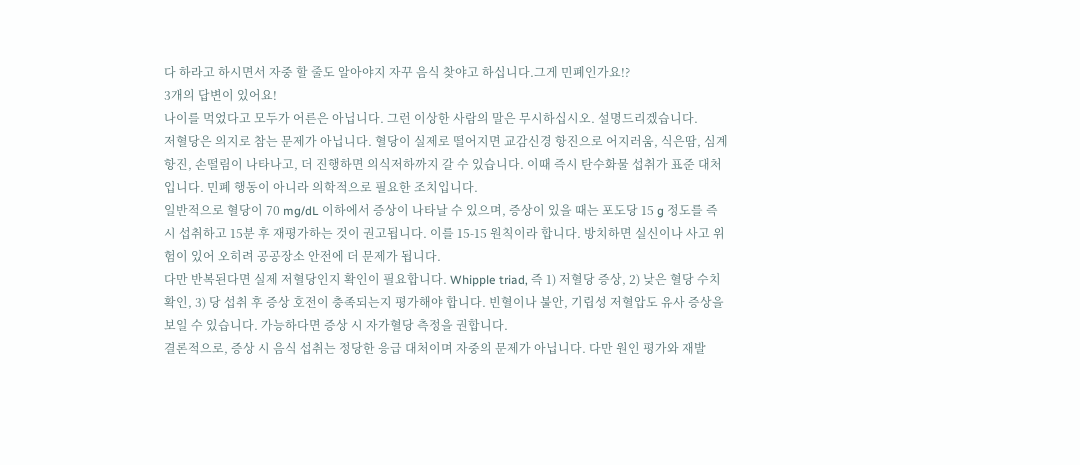다 하라고 하시면서 자중 할 줄도 알아야지 자꾸 음식 찾야고 하십니다.그게 민폐인가요!?
3개의 답변이 있어요!
나이를 먹었다고 모두가 어른은 아닙니다. 그런 이상한 사람의 말은 무시하십시오. 설명드리겠습니다.
저혈당은 의지로 참는 문제가 아닙니다. 혈당이 실제로 떨어지면 교감신경 항진으로 어지러움, 식은땀, 심계항진, 손떨림이 나타나고, 더 진행하면 의식저하까지 갈 수 있습니다. 이때 즉시 탄수화물 섭취가 표준 대처입니다. 민폐 행동이 아니라 의학적으로 필요한 조치입니다.
일반적으로 혈당이 70 mg/dL 이하에서 증상이 나타날 수 있으며, 증상이 있을 때는 포도당 15 g 정도를 즉시 섭취하고 15분 후 재평가하는 것이 권고됩니다. 이를 15-15 원칙이라 합니다. 방치하면 실신이나 사고 위험이 있어 오히려 공공장소 안전에 더 문제가 됩니다.
다만 반복된다면 실제 저혈당인지 확인이 필요합니다. Whipple triad, 즉 1) 저혈당 증상, 2) 낮은 혈당 수치 확인, 3) 당 섭취 후 증상 호전이 충족되는지 평가해야 합니다. 빈혈이나 불안, 기립성 저혈압도 유사 증상을 보일 수 있습니다. 가능하다면 증상 시 자가혈당 측정을 권합니다.
결론적으로, 증상 시 음식 섭취는 정당한 응급 대처이며 자중의 문제가 아닙니다. 다만 원인 평가와 재발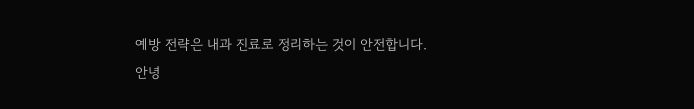예방 전략은 내과 진료로 정리하는 것이 안전합니다.
안녕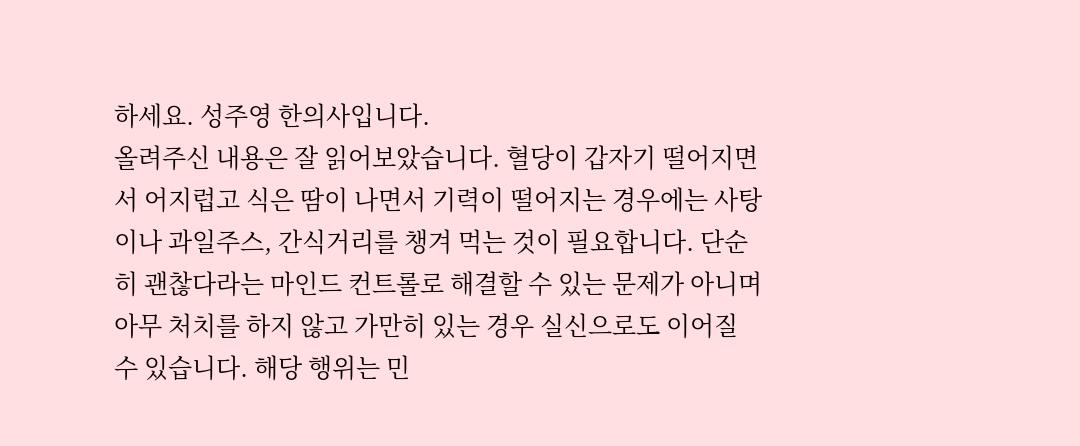하세요. 성주영 한의사입니다.
올려주신 내용은 잘 읽어보았습니다. 혈당이 갑자기 떨어지면서 어지럽고 식은 땀이 나면서 기력이 떨어지는 경우에는 사탕이나 과일주스, 간식거리를 챙겨 먹는 것이 필요합니다. 단순히 괜찮다라는 마인드 컨트롤로 해결할 수 있는 문제가 아니며 아무 처치를 하지 않고 가만히 있는 경우 실신으로도 이어질 수 있습니다. 해당 행위는 민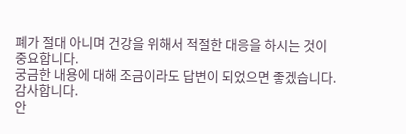폐가 절대 아니며 건강을 위해서 적절한 대응을 하시는 것이 중요합니다.
궁금한 내용에 대해 조금이라도 답변이 되었으면 좋겠습니다. 감사합니다.
안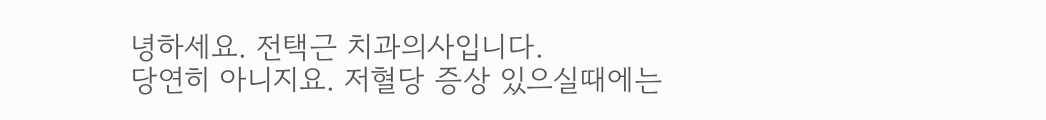녕하세요. 전택근 치과의사입니다.
당연히 아니지요. 저혈당 증상 있으실때에는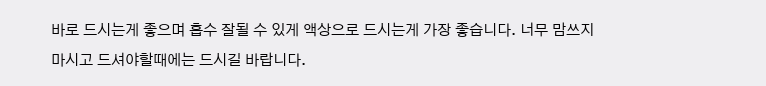바로 드시는게 좋으며 흡수 잘될 수 있게 액상으로 드시는게 가장 좋습니다. 너무 맘쓰지마시고 드셔야할때에는 드시길 바랍니다.